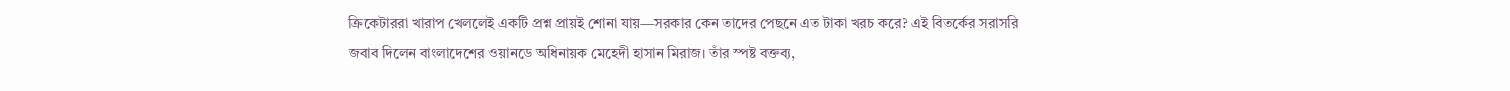ক্রিকেটাররা খারাপ খেললেই একটি প্রশ্ন প্রায়ই শোনা যায়—সরকার কেন তাদের পেছনে এত টাকা খরচ করে? এই বিতর্কের সরাসরি জবাব দিলেন বাংলাদেশের ওয়ানডে অধিনায়ক মেহেদী হাসান মিরাজ। তাঁর স্পষ্ট বক্তব্য,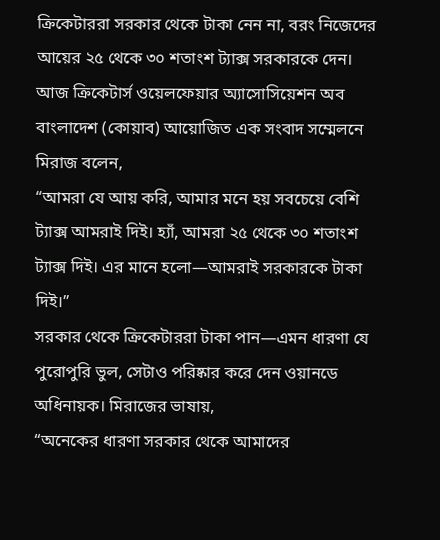ক্রিকেটাররা সরকার থেকে টাকা নেন না, বরং নিজেদের আয়ের ২৫ থেকে ৩০ শতাংশ ট্যাক্স সরকারকে দেন।
আজ ক্রিকেটার্স ওয়েলফেয়ার অ্যাসোসিয়েশন অব বাংলাদেশ (কোয়াব) আয়োজিত এক সংবাদ সম্মেলনে মিরাজ বলেন,
“আমরা যে আয় করি, আমার মনে হয় সবচেয়ে বেশি ট্যাক্স আমরাই দিই। হ্যাঁ, আমরা ২৫ থেকে ৩০ শতাংশ ট্যাক্স দিই। এর মানে হলো—আমরাই সরকারকে টাকা দিই।”
সরকার থেকে ক্রিকেটাররা টাকা পান—এমন ধারণা যে পুরোপুরি ভুল, সেটাও পরিষ্কার করে দেন ওয়ানডে অধিনায়ক। মিরাজের ভাষায়,
“অনেকের ধারণা সরকার থেকে আমাদের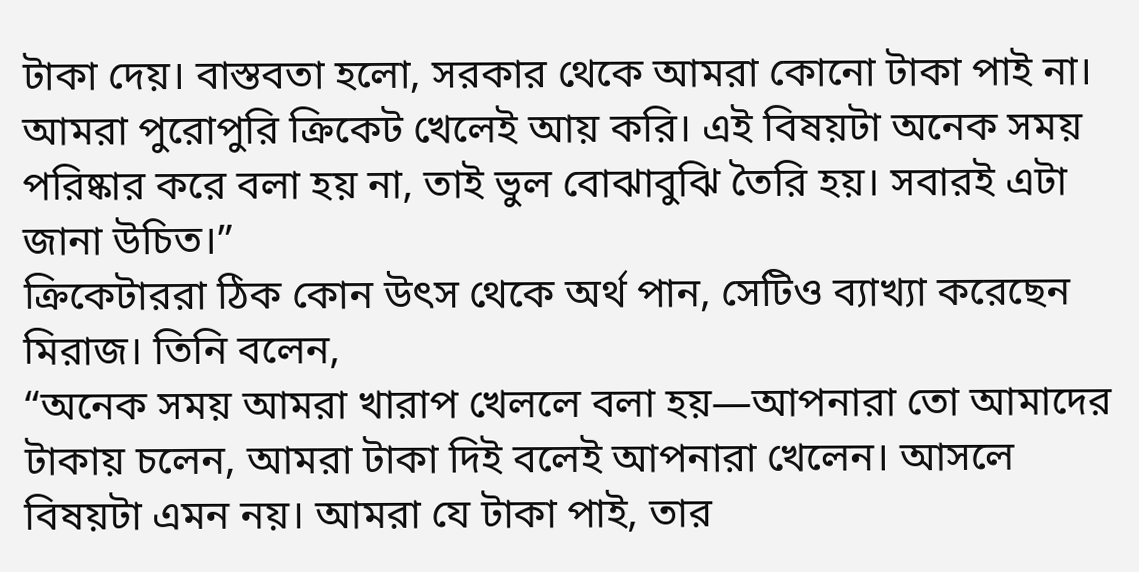টাকা দেয়। বাস্তবতা হলো, সরকার থেকে আমরা কোনো টাকা পাই না। আমরা পুরোপুরি ক্রিকেট খেলেই আয় করি। এই বিষয়টা অনেক সময় পরিষ্কার করে বলা হয় না, তাই ভুল বোঝাবুঝি তৈরি হয়। সবারই এটা জানা উচিত।”
ক্রিকেটাররা ঠিক কোন উৎস থেকে অর্থ পান, সেটিও ব্যাখ্যা করেছেন মিরাজ। তিনি বলেন,
“অনেক সময় আমরা খারাপ খেললে বলা হয়—আপনারা তো আমাদের টাকায় চলেন, আমরা টাকা দিই বলেই আপনারা খেলেন। আসলে বিষয়টা এমন নয়। আমরা যে টাকা পাই, তার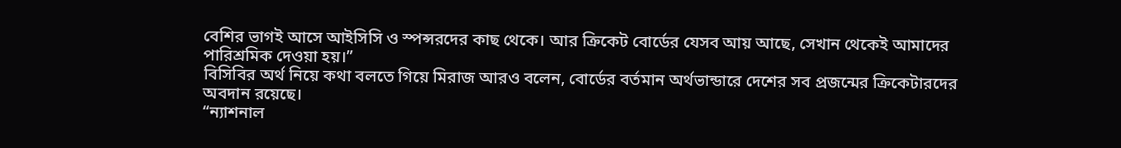বেশির ভাগই আসে আইসিসি ও স্পন্সরদের কাছ থেকে। আর ক্রিকেট বোর্ডের যেসব আয় আছে, সেখান থেকেই আমাদের পারিশ্রমিক দেওয়া হয়।”
বিসিবির অর্থ নিয়ে কথা বলতে গিয়ে মিরাজ আরও বলেন, বোর্ডের বর্তমান অর্থভান্ডারে দেশের সব প্রজন্মের ক্রিকেটারদের অবদান রয়েছে।
“ন্যাশনাল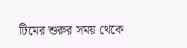টিমের শুরুর সময় থেকে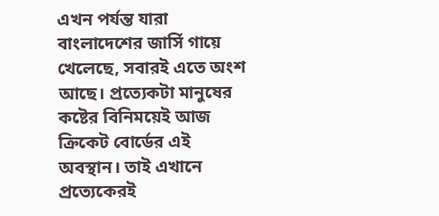এখন পর্যন্ত যারা বাংলাদেশের জার্সি গায়ে খেলেছে, সবারই এতে অংশ আছে। প্রত্যেকটা মানুষের কষ্টের বিনিময়েই আজ ক্রিকেট বোর্ডের এই অবস্থান। তাই এখানে প্রত্যেকেরই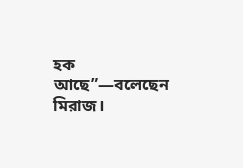হক আছে”—বলেছেন মিরাজ।